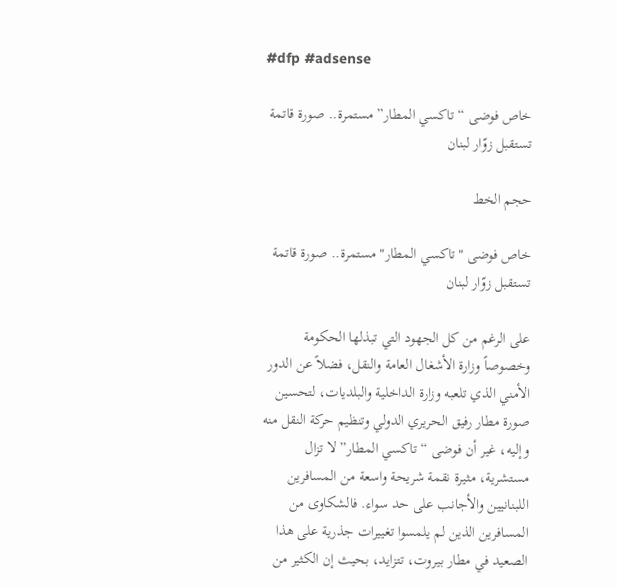#dfp #adsense

خاص فوضى “تاكسي المطار” مستمرة.. صورة قاتمة تستقبل زوّار لبنان

حجم الخط

خاص فوضى "تاكسي المطار" مستمرة.. صورة قاتمة تستقبل زوّار لبنان

على الرغم من كل الجهود التي تبذلها الحكومة وخصوصاً وزارة الأشغال العامة والنقل، فضلاً عن الدور الأمني الذي تلعبه وزارة الداخلية والبلديات، لتحسين صورة مطار رفيق الحريري الدولي وتنظيم حركة النقل منه وإليه، غير أن فوضى “تاكسي المطار” لا تزال مستشرية، مثيرة نقمة شريحة واسعة من المسافرين اللبنانيين والأجانب على حد سواء. فالشكاوى من المسافرين الذين لم يلمسوا تغييرات جذرية على هذا الصعيد في مطار بيروت، تتزايد، بحيث إن الكثير من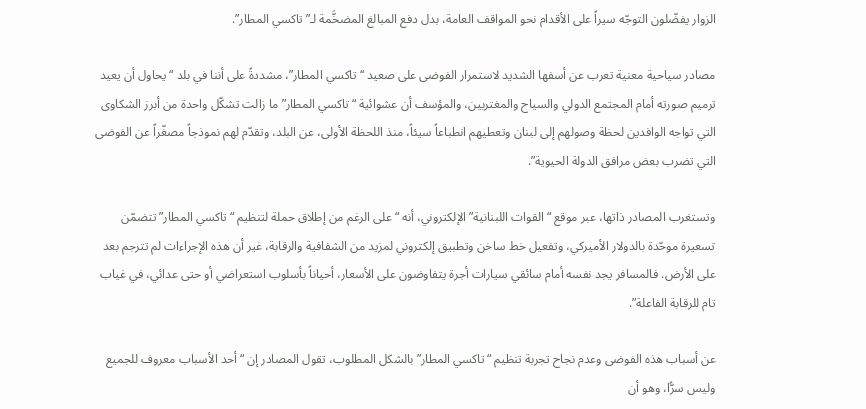الزوار يفضّلون التوجّه سيراً على الأقدام نحو المواقف العامة، بدل دفع المبالغ المضخَّمة لـ”تاكسي المطار”.

مصادر سياحية معنية تعرب عن أسفها الشديد لاستمرار الفوضى على صعيد “تاكسي المطار”، مشددةً على أننا في بلد “يحاول أن يعيد ترميم صورته أمام المجتمع الدولي والسياح والمغتربين، والمؤسف أن عشوائية “تاكسي المطار” ما زالت تشكّل واحدة من أبرز الشكاوى التي تواجه الوافدين لحظة وصولهم إلى لبنان وتعطيهم انطباعاً سيئاً، منذ اللحظة الأولى، عن البلد، وتقدّم لهم نموذجاً مصغّراً عن الفوضى التي تضرب بعض مرافق الدولة الحيوية”.

وتستغرب المصادر ذاتها، عبر موقع “القوات اللبنانية” الإلكتروني، أنه “على الرغم من إطلاق حملة لتنظيم “تاكسي المطار” تتضمّن تسعيرة موحّدة بالدولار الأميركي، وتفعيل خط ساخن وتطبيق إلكتروني لمزيد من الشفافية والرقابة، غير أن هذه الإجراءات لم تترجم بعد على الأرض. فالمسافر يجد نفسه أمام سائقي سيارات أجرة يتفاوضون على الأسعار، أحياناً بأسلوب استعراضي أو حتى عدائي، في غياب تام للرقابة الفاعلة”.

عن أسباب هذه الفوضى وعدم نجاح تجربة تنظيم “تاكسي المطار” بالشكل المطلوب، تقول المصادر إن “أحد الأسباب معروف للجميع وليس سرًّا، وهو أن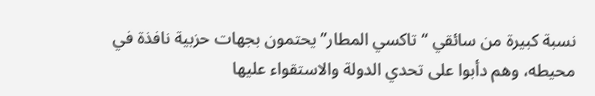نسبة كبيرة من سائقي “تاكسي المطار” يحتمون بجهات حزبية نافذة في محيطه، وهم دأبوا على تحدي الدولة والاستقواء عليها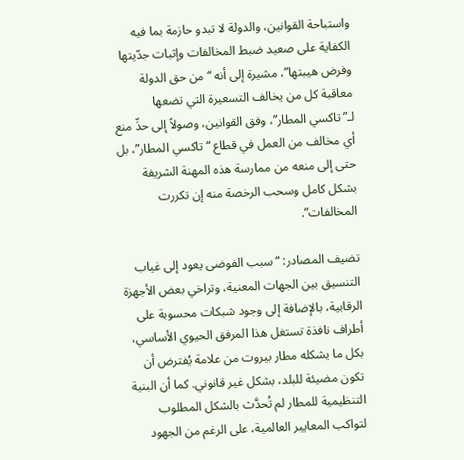واستباحة القوانين، والدولة لا تبدو حازمة بما فيه الكفاية على صعيد ضبط المخالفات وإثبات جدّيتها وفرض هيبتها”، مشيرة إلى أنه “من حق الدولة معاقبة كل من يخالف التسعيرة التي تضعها لـ”تاكسي المطار”، وفق القوانين، وصولاً إلى حدِّ منع أي مخالف من العمل في قطاع “تاكسي المطار”، بل حتى إلى منعه من ممارسة هذه المهنة الشريفة بشكل كامل وسحب الرخصة منه إن تكررت المخالفات”.

تضيف المصادر: “سبب الفوضى يعود إلى غياب التنسيق بين الجهات المعنية، وتراخي بعض الأجهزة الرقابية، بالإضافة إلى وجود شبكات محسوبة على أطراف نافذة تستغل هذا المرفق الحيوي الأساسي، بكل ما يشكله مطار بيروت من علامة يُفترض أن تكون مضيئة للبلد، بشكل غير قانوني. كما أن البنية التنظيمية للمطار لم تُحدَّث بالشكل المطلوب لتواكب المعايير العالمية، على الرغم من الجهود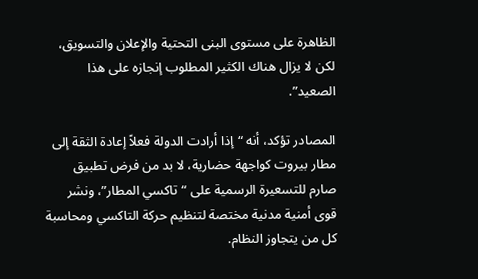الظاهرة على مستوى البنى التحتية والإعلان والتسويق، لكن لا يزال هناك الكثير المطلوب إنجازه على هذا الصعيد”.

المصادر تؤكد، أنه “إذا أرادت الدولة فعلاً إعادة الثقة إلى مطار بيروت كواجهة حضارية، لا بد من فرض تطبيق صارم للتسعيرة الرسمية على “تاكسي المطار”، ونشر قوى أمنية مدنية مختصة لتنظيم حركة التاكسي ومحاسبة كل من يتجاوز النظام.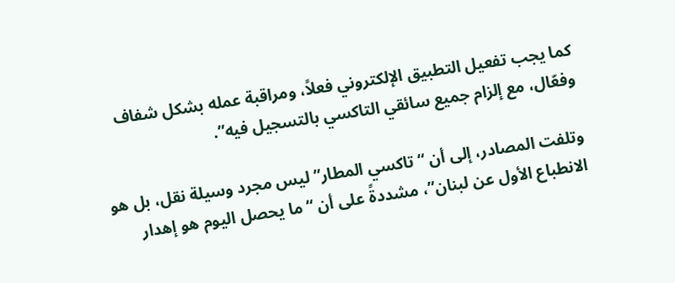كما يجب تفعيل التطبيق الإلكتروني فعلاً، ومراقبة عمله بشكل شفاف وفعّال، مع إلزام جميع سائقي التاكسي بالتسجيل فيه”.

وتلفت المصادر، إلى أن “تاكسي المطار” ليس مجرد وسيلة نقل، بل هو الانطباع الأول عن لبنان”، مشددةً على أن “ما يحصل اليوم هو إهدار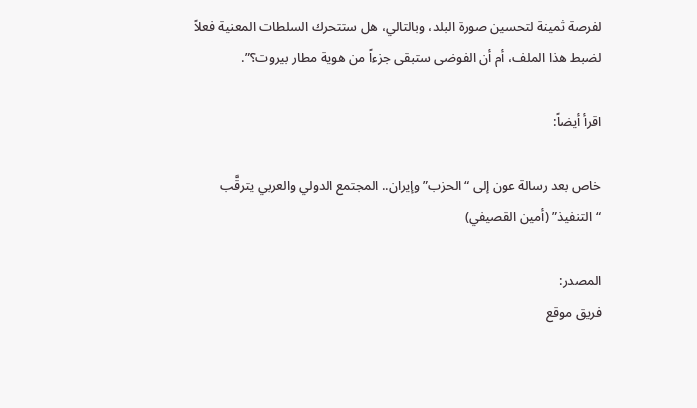لفرصة ثمينة لتحسين صورة البلد، وبالتالي، هل ستتحرك السلطات المعنية فعلاً لضبط هذا الملف، أم أن الفوضى ستبقى جزءاً من هوية مطار بيروت؟”.

اقرأ أيضاً:

خاص بعد رسالة عون إلى “الحزب” وإيران.. المجتمع الدولي والعربي يترقَّب “التنفيذ” (أمين القصيفي)

المصدر:
فريق موقع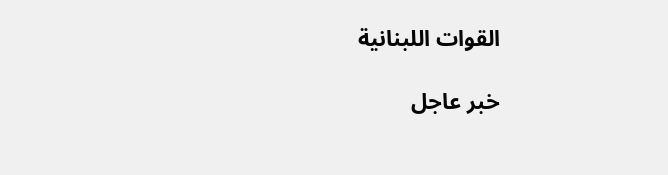القوات اللبنانية

خبر عاجل